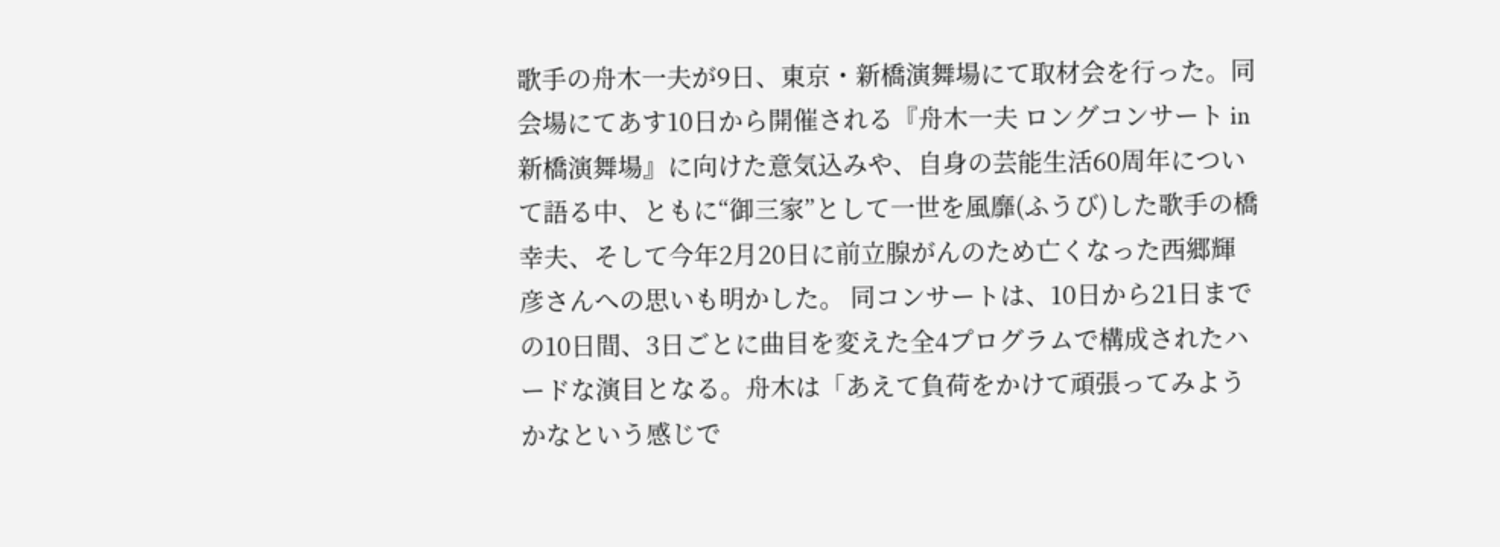歌手の舟木一夫が9日、東京・新橋演舞場にて取材会を行った。同会場にてあす10日から開催される『舟木一夫 ロングコンサート in 新橋演舞場』に向けた意気込みや、自身の芸能生活60周年について語る中、ともに“御三家”として一世を風靡(ふうび)した歌手の橋幸夫、そして今年2月20日に前立腺がんのため亡くなった西郷輝彦さんへの思いも明かした。 同コンサートは、10日から21日までの10日間、3日ごとに曲目を変えた全4プログラムで構成されたハードな演目となる。舟木は「あえて負荷をかけて頑張ってみようかなという感じで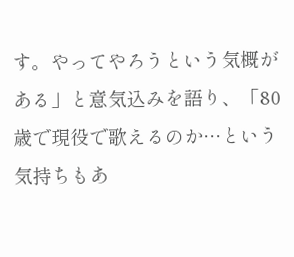す。やってやろうという気概がある」と意気込みを語り、「80歳で現役で歌えるのか…という気持ちもあ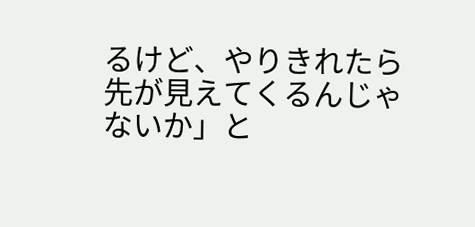るけど、やりきれたら先が見えてくるんじゃないか」と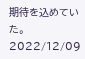期待を込めていた。
2022/12/09